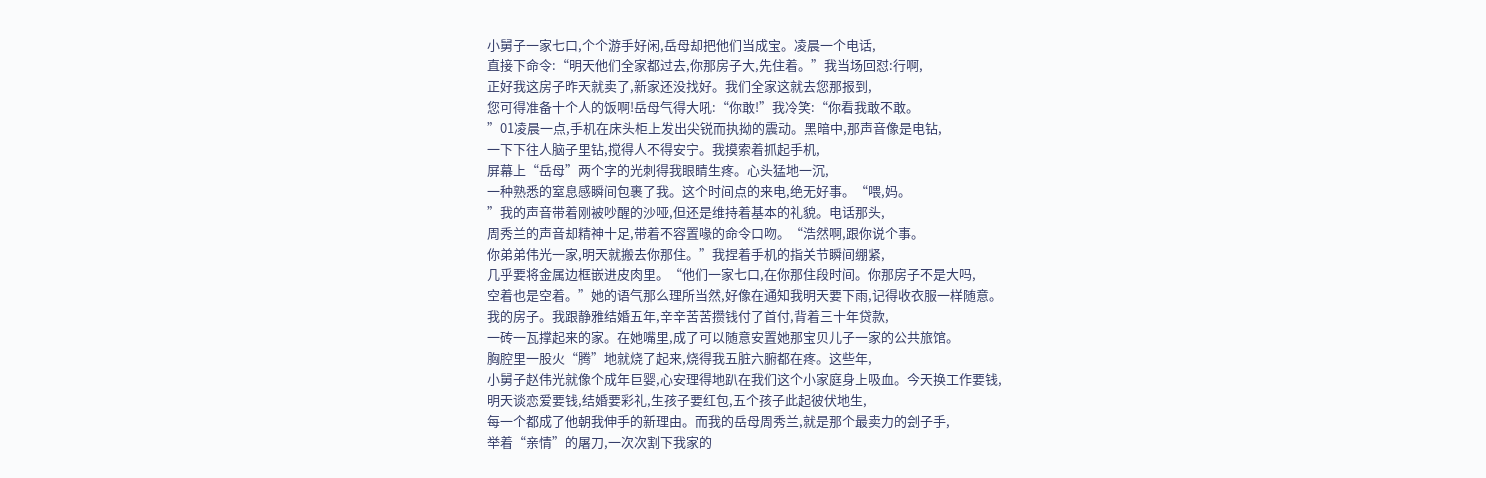小舅子一家七口,个个游手好闲,岳母却把他们当成宝。凌晨一个电话,
直接下命令:“明天他们全家都过去,你那房子大,先住着。”我当场回怼:行啊,
正好我这房子昨天就卖了,新家还没找好。我们全家这就去您那报到,
您可得准备十个人的饭啊!岳母气得大吼:“你敢!”我冷笑:“你看我敢不敢。
”01凌晨一点,手机在床头柜上发出尖锐而执拗的震动。黑暗中,那声音像是电钻,
一下下往人脑子里钻,搅得人不得安宁。我摸索着抓起手机,
屏幕上“岳母”两个字的光刺得我眼睛生疼。心头猛地一沉,
一种熟悉的窒息感瞬间包裹了我。这个时间点的来电,绝无好事。“喂,妈。
”我的声音带着刚被吵醒的沙哑,但还是维持着基本的礼貌。电话那头,
周秀兰的声音却精神十足,带着不容置喙的命令口吻。“浩然啊,跟你说个事。
你弟弟伟光一家,明天就搬去你那住。”我捏着手机的指关节瞬间绷紧,
几乎要将金属边框嵌进皮肉里。“他们一家七口,在你那住段时间。你那房子不是大吗,
空着也是空着。”她的语气那么理所当然,好像在通知我明天要下雨,记得收衣服一样随意。
我的房子。我跟静雅结婚五年,辛辛苦苦攒钱付了首付,背着三十年贷款,
一砖一瓦撑起来的家。在她嘴里,成了可以随意安置她那宝贝儿子一家的公共旅馆。
胸腔里一股火“腾”地就烧了起来,烧得我五脏六腑都在疼。这些年,
小舅子赵伟光就像个成年巨婴,心安理得地趴在我们这个小家庭身上吸血。今天换工作要钱,
明天谈恋爱要钱,结婚要彩礼,生孩子要红包,五个孩子此起彼伏地生,
每一个都成了他朝我伸手的新理由。而我的岳母周秀兰,就是那个最卖力的刽子手,
举着“亲情”的屠刀,一次次割下我家的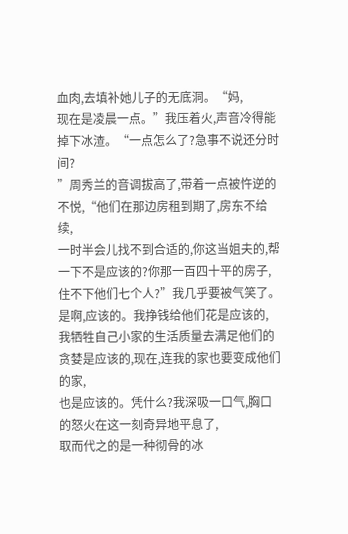血肉,去填补她儿子的无底洞。“妈,
现在是凌晨一点。”我压着火,声音冷得能掉下冰渣。“一点怎么了?急事不说还分时间?
”周秀兰的音调拔高了,带着一点被忤逆的不悦,“他们在那边房租到期了,房东不给续,
一时半会儿找不到合适的,你这当姐夫的,帮一下不是应该的?你那一百四十平的房子,
住不下他们七个人?”我几乎要被气笑了。是啊,应该的。我挣钱给他们花是应该的,
我牺牲自己小家的生活质量去满足他们的贪婪是应该的,现在,连我的家也要变成他们的家,
也是应该的。凭什么?我深吸一口气,胸口的怒火在这一刻奇异地平息了,
取而代之的是一种彻骨的冰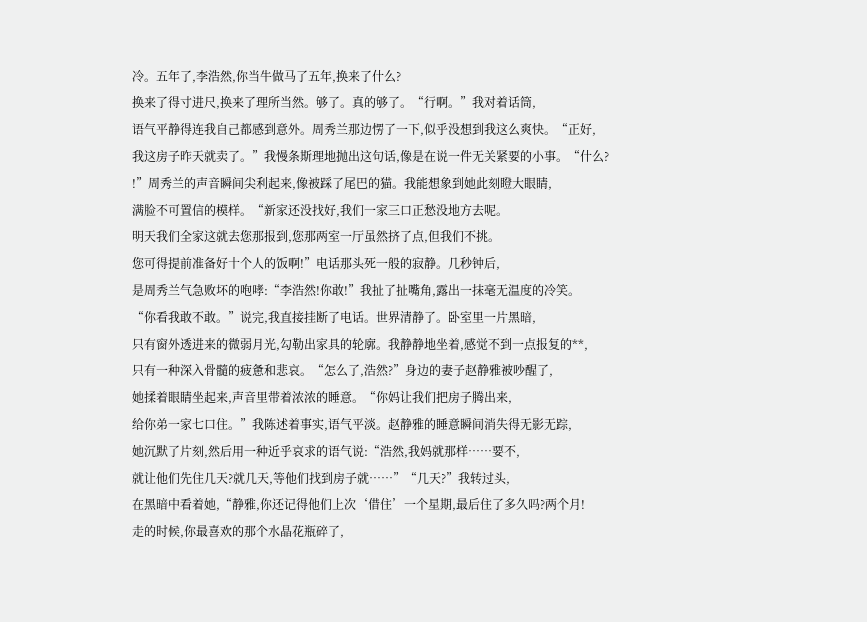冷。五年了,李浩然,你当牛做马了五年,换来了什么?
换来了得寸进尺,换来了理所当然。够了。真的够了。“行啊。”我对着话筒,
语气平静得连我自己都感到意外。周秀兰那边愣了一下,似乎没想到我这么爽快。“正好,
我这房子昨天就卖了。”我慢条斯理地抛出这句话,像是在说一件无关紧要的小事。“什么?
!”周秀兰的声音瞬间尖利起来,像被踩了尾巴的猫。我能想象到她此刻瞪大眼睛,
满脸不可置信的模样。“新家还没找好,我们一家三口正愁没地方去呢。
明天我们全家这就去您那报到,您那两室一厅虽然挤了点,但我们不挑。
您可得提前准备好十个人的饭啊!”电话那头死一般的寂静。几秒钟后,
是周秀兰气急败坏的咆哮:“李浩然!你敢!”我扯了扯嘴角,露出一抹毫无温度的冷笑。
“你看我敢不敢。”说完,我直接挂断了电话。世界清静了。卧室里一片黑暗,
只有窗外透进来的微弱月光,勾勒出家具的轮廓。我静静地坐着,感觉不到一点报复的**,
只有一种深入骨髓的疲惫和悲哀。“怎么了,浩然?”身边的妻子赵静雅被吵醒了,
她揉着眼睛坐起来,声音里带着浓浓的睡意。“你妈让我们把房子腾出来,
给你弟一家七口住。”我陈述着事实,语气平淡。赵静雅的睡意瞬间消失得无影无踪,
她沉默了片刻,然后用一种近乎哀求的语气说:“浩然,我妈就那样……要不,
就让他们先住几天?就几天,等他们找到房子就……”“几天?”我转过头,
在黑暗中看着她,“静雅,你还记得他们上次‘借住’一个星期,最后住了多久吗?两个月!
走的时候,你最喜欢的那个水晶花瓶碎了,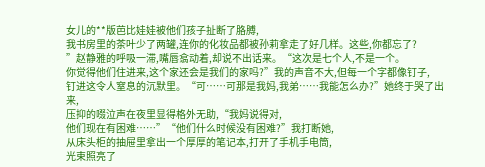女儿的**版芭比娃娃被他们孩子扯断了胳膊,
我书房里的茶叶少了两罐,连你的化妆品都被孙莉拿走了好几样。这些,你都忘了?
”赵静雅的呼吸一滞,嘴唇翕动着,却说不出话来。“这次是七个人,不是一个。
你觉得他们住进来,这个家还会是我们的家吗?”我的声音不大,但每一个字都像钉子,
钉进这令人窒息的沉默里。“可……可那是我妈,我弟……我能怎么办?”她终于哭了出来,
压抑的啜泣声在夜里显得格外无助,“我妈说得对,
他们现在有困难……”“他们什么时候没有困难?”我打断她,
从床头柜的抽屉里拿出一个厚厚的笔记本,打开了手机手电筒,
光束照亮了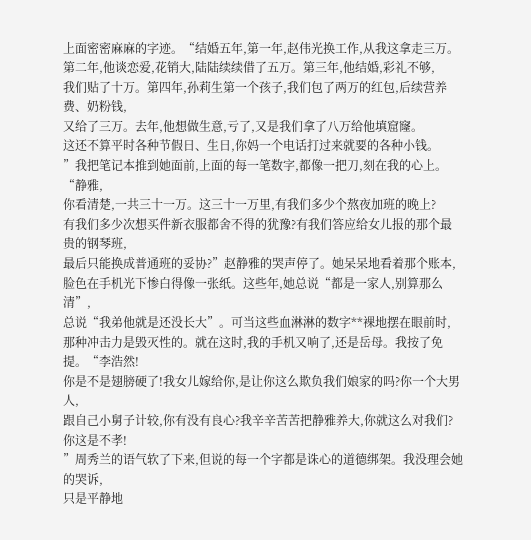上面密密麻麻的字迹。“结婚五年,第一年,赵伟光换工作,从我这拿走三万。
第二年,他谈恋爱,花销大,陆陆续续借了五万。第三年,他结婚,彩礼不够,
我们贴了十万。第四年,孙莉生第一个孩子,我们包了两万的红包,后续营养费、奶粉钱,
又给了三万。去年,他想做生意,亏了,又是我们拿了八万给他填窟窿。
这还不算平时各种节假日、生日,你妈一个电话打过来就要的各种小钱。
”我把笔记本推到她面前,上面的每一笔数字,都像一把刀,刻在我的心上。“静雅,
你看清楚,一共三十一万。这三十一万里,有我们多少个熬夜加班的晚上?
有我们多少次想买件新衣服都舍不得的犹豫?有我们答应给女儿报的那个最贵的钢琴班,
最后只能换成普通班的妥协?”赵静雅的哭声停了。她呆呆地看着那个账本,
脸色在手机光下惨白得像一张纸。这些年,她总说“都是一家人,别算那么清”,
总说“我弟他就是还没长大”。可当这些血淋淋的数字**裸地摆在眼前时,
那种冲击力是毁灭性的。就在这时,我的手机又响了,还是岳母。我按了免提。“李浩然!
你是不是翅膀硬了!我女儿嫁给你,是让你这么欺负我们娘家的吗?你一个大男人,
跟自己小舅子计较,你有没有良心?我辛辛苦苦把静雅养大,你就这么对我们?你这是不孝!
”周秀兰的语气软了下来,但说的每一个字都是诛心的道德绑架。我没理会她的哭诉,
只是平静地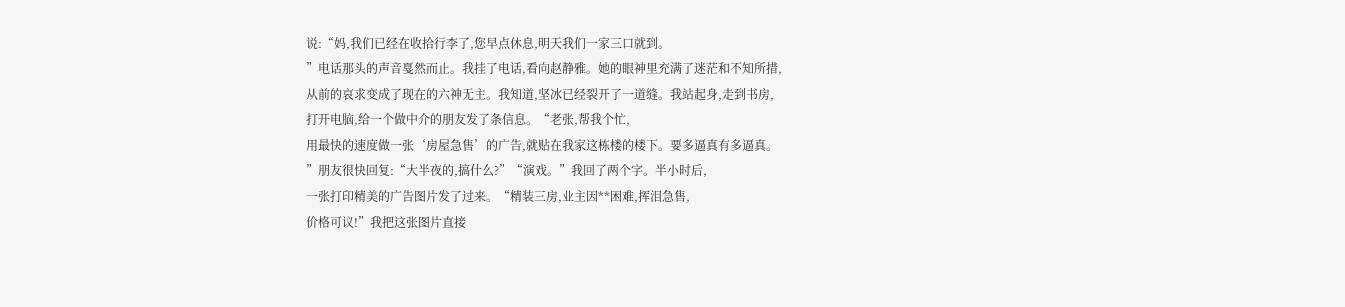说:“妈,我们已经在收拾行李了,您早点休息,明天我们一家三口就到。
”电话那头的声音戛然而止。我挂了电话,看向赵静雅。她的眼神里充满了迷茫和不知所措,
从前的哀求变成了现在的六神无主。我知道,坚冰已经裂开了一道缝。我站起身,走到书房,
打开电脑,给一个做中介的朋友发了条信息。“老张,帮我个忙,
用最快的速度做一张‘房屋急售’的广告,就贴在我家这栋楼的楼下。要多逼真有多逼真。
”朋友很快回复:“大半夜的,搞什么?”“演戏。”我回了两个字。半小时后,
一张打印精美的广告图片发了过来。“精装三房,业主因**困难,挥泪急售,
价格可议!”我把这张图片直接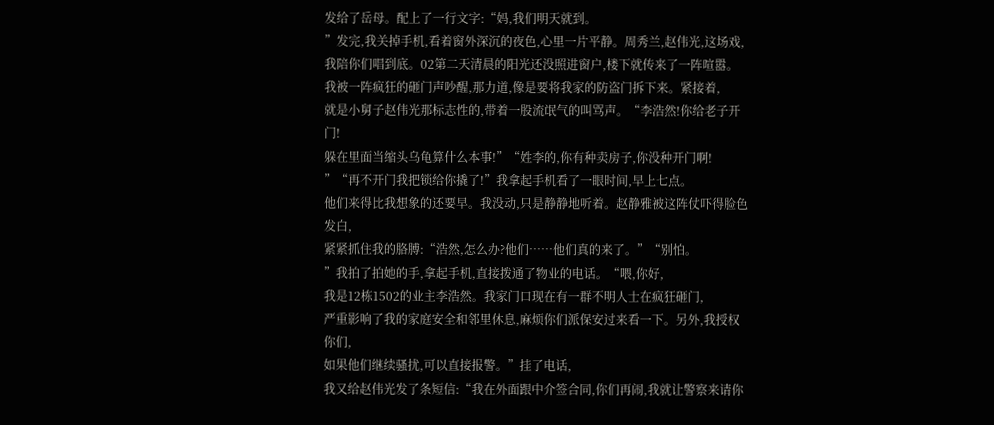发给了岳母。配上了一行文字:“妈,我们明天就到。
”发完,我关掉手机,看着窗外深沉的夜色,心里一片平静。周秀兰,赵伟光,这场戏,
我陪你们唱到底。02第二天清晨的阳光还没照进窗户,楼下就传来了一阵喧嚣。
我被一阵疯狂的砸门声吵醒,那力道,像是要将我家的防盗门拆下来。紧接着,
就是小舅子赵伟光那标志性的,带着一股流氓气的叫骂声。“李浩然!你给老子开门!
躲在里面当缩头乌龟算什么本事!”“姓李的,你有种卖房子,你没种开门啊!
”“再不开门我把锁给你撬了!”我拿起手机看了一眼时间,早上七点。
他们来得比我想象的还要早。我没动,只是静静地听着。赵静雅被这阵仗吓得脸色发白,
紧紧抓住我的胳膊:“浩然,怎么办?他们……他们真的来了。”“别怕。
”我拍了拍她的手,拿起手机,直接拨通了物业的电话。“喂,你好,
我是12栋1502的业主李浩然。我家门口现在有一群不明人士在疯狂砸门,
严重影响了我的家庭安全和邻里休息,麻烦你们派保安过来看一下。另外,我授权你们,
如果他们继续骚扰,可以直接报警。”挂了电话,
我又给赵伟光发了条短信:“我在外面跟中介签合同,你们再闹,我就让警察来请你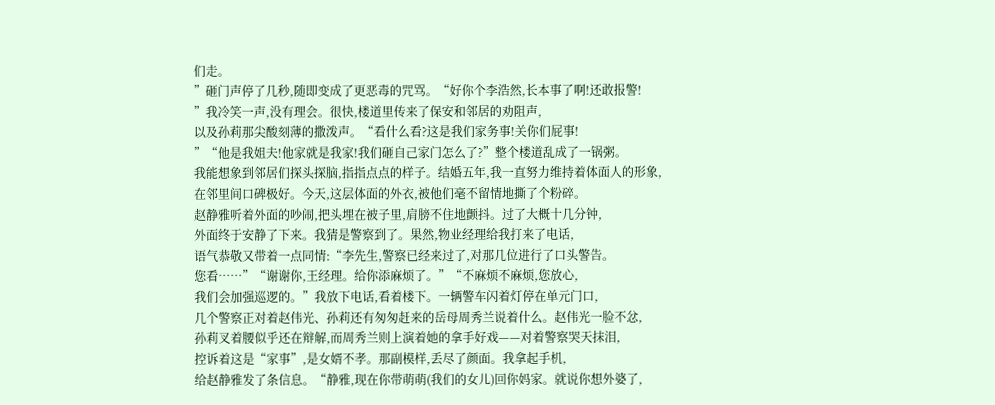们走。
”砸门声停了几秒,随即变成了更恶毒的咒骂。“好你个李浩然,长本事了啊!还敢报警!
”我冷笑一声,没有理会。很快,楼道里传来了保安和邻居的劝阻声,
以及孙莉那尖酸刻薄的撒泼声。“看什么看?这是我们家务事!关你们屁事!
”“他是我姐夫!他家就是我家!我们砸自己家门怎么了?”整个楼道乱成了一锅粥。
我能想象到邻居们探头探脑,指指点点的样子。结婚五年,我一直努力维持着体面人的形象,
在邻里间口碑极好。今天,这层体面的外衣,被他们毫不留情地撕了个粉碎。
赵静雅听着外面的吵闹,把头埋在被子里,肩膀不住地颤抖。过了大概十几分钟,
外面终于安静了下来。我猜是警察到了。果然,物业经理给我打来了电话,
语气恭敬又带着一点同情:“李先生,警察已经来过了,对那几位进行了口头警告。
您看……”“谢谢你,王经理。给你添麻烦了。”“不麻烦不麻烦,您放心,
我们会加强巡逻的。”我放下电话,看着楼下。一辆警车闪着灯停在单元门口,
几个警察正对着赵伟光、孙莉还有匆匆赶来的岳母周秀兰说着什么。赵伟光一脸不忿,
孙莉叉着腰似乎还在辩解,而周秀兰则上演着她的拿手好戏——对着警察哭天抹泪,
控诉着这是“家事”,是女婿不孝。那副模样,丢尽了颜面。我拿起手机,
给赵静雅发了条信息。“静雅,现在你带萌萌(我们的女儿)回你妈家。就说你想外婆了,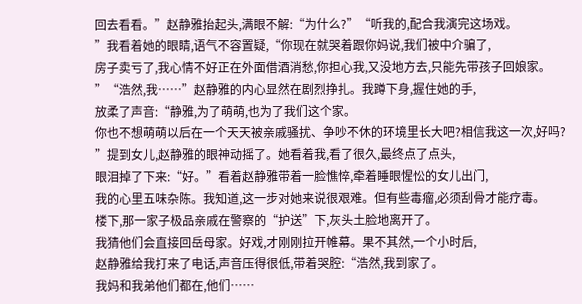回去看看。”赵静雅抬起头,满眼不解:“为什么?”“听我的,配合我演完这场戏。
”我看着她的眼睛,语气不容置疑,“你现在就哭着跟你妈说,我们被中介骗了,
房子卖亏了,我心情不好正在外面借酒消愁,你担心我,又没地方去,只能先带孩子回娘家。
”“浩然,我……”赵静雅的内心显然在剧烈挣扎。我蹲下身,握住她的手,
放柔了声音:“静雅,为了萌萌,也为了我们这个家。
你也不想萌萌以后在一个天天被亲戚骚扰、争吵不休的环境里长大吧?相信我这一次,好吗?
”提到女儿,赵静雅的眼神动摇了。她看着我,看了很久,最终点了点头,
眼泪掉了下来:“好。”看着赵静雅带着一脸憔悴,牵着睡眼惺忪的女儿出门,
我的心里五味杂陈。我知道,这一步对她来说很艰难。但有些毒瘤,必须刮骨才能疗毒。
楼下,那一家子极品亲戚在警察的“护送”下,灰头土脸地离开了。
我猜他们会直接回岳母家。好戏,才刚刚拉开帷幕。果不其然,一个小时后,
赵静雅给我打来了电话,声音压得很低,带着哭腔:“浩然,我到家了。
我妈和我弟他们都在,他们……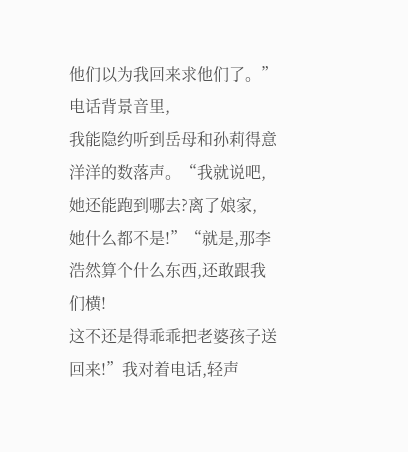他们以为我回来求他们了。”电话背景音里,
我能隐约听到岳母和孙莉得意洋洋的数落声。“我就说吧,她还能跑到哪去?离了娘家,
她什么都不是!”“就是,那李浩然算个什么东西,还敢跟我们横!
这不还是得乖乖把老婆孩子送回来!”我对着电话,轻声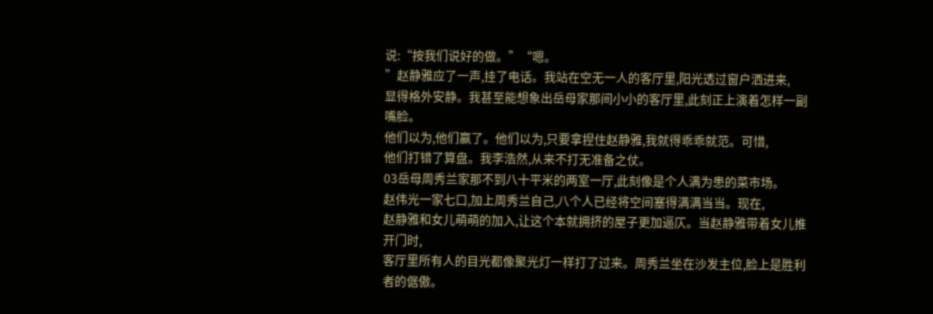说:“按我们说好的做。”“嗯。
”赵静雅应了一声,挂了电话。我站在空无一人的客厅里,阳光透过窗户洒进来,
显得格外安静。我甚至能想象出岳母家那间小小的客厅里,此刻正上演着怎样一副嘴脸。
他们以为,他们赢了。他们以为,只要拿捏住赵静雅,我就得乖乖就范。可惜,
他们打错了算盘。我李浩然,从来不打无准备之仗。
03岳母周秀兰家那不到八十平米的两室一厅,此刻像是个人满为患的菜市场。
赵伟光一家七口,加上周秀兰自己,八个人已经将空间塞得满满当当。现在,
赵静雅和女儿萌萌的加入,让这个本就拥挤的屋子更加逼仄。当赵静雅带着女儿推开门时,
客厅里所有人的目光都像聚光灯一样打了过来。周秀兰坐在沙发主位,脸上是胜利者的倨傲。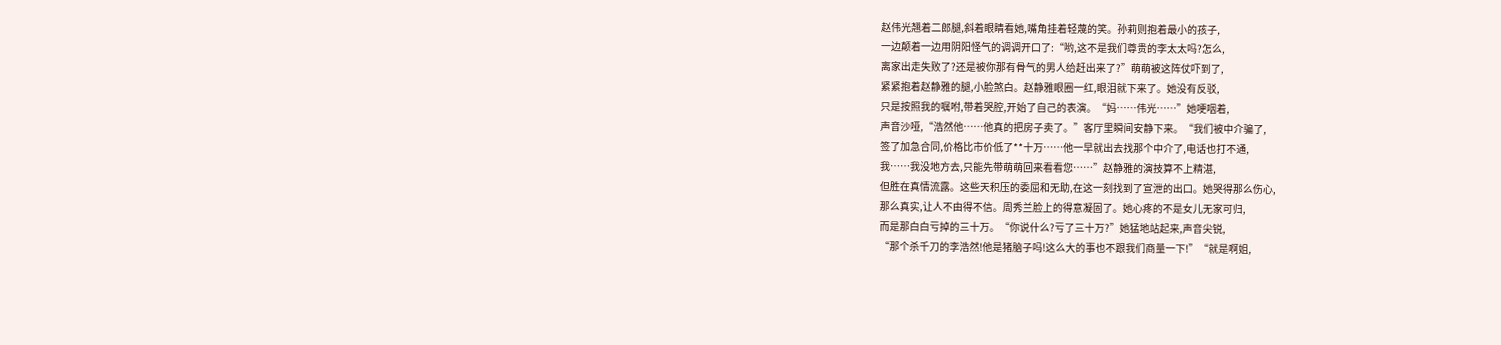赵伟光翘着二郎腿,斜着眼睛看她,嘴角挂着轻蔑的笑。孙莉则抱着最小的孩子,
一边颠着一边用阴阳怪气的调调开口了:“哟,这不是我们尊贵的李太太吗?怎么,
离家出走失败了?还是被你那有骨气的男人给赶出来了?”萌萌被这阵仗吓到了,
紧紧抱着赵静雅的腿,小脸煞白。赵静雅眼圈一红,眼泪就下来了。她没有反驳,
只是按照我的嘱咐,带着哭腔,开始了自己的表演。“妈……伟光……”她哽咽着,
声音沙哑,“浩然他……他真的把房子卖了。”客厅里瞬间安静下来。“我们被中介骗了,
签了加急合同,价格比市价低了**十万……他一早就出去找那个中介了,电话也打不通,
我……我没地方去,只能先带萌萌回来看看您……”赵静雅的演技算不上精湛,
但胜在真情流露。这些天积压的委屈和无助,在这一刻找到了宣泄的出口。她哭得那么伤心,
那么真实,让人不由得不信。周秀兰脸上的得意凝固了。她心疼的不是女儿无家可归,
而是那白白亏掉的三十万。“你说什么?亏了三十万?”她猛地站起来,声音尖锐,
“那个杀千刀的李浩然!他是猪脑子吗!这么大的事也不跟我们商量一下!”“就是啊姐,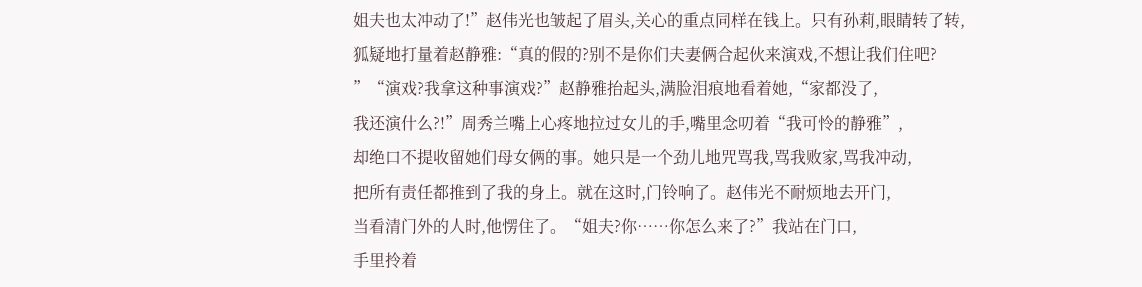姐夫也太冲动了!”赵伟光也皱起了眉头,关心的重点同样在钱上。只有孙莉,眼睛转了转,
狐疑地打量着赵静雅:“真的假的?别不是你们夫妻俩合起伙来演戏,不想让我们住吧?
”“演戏?我拿这种事演戏?”赵静雅抬起头,满脸泪痕地看着她,“家都没了,
我还演什么?!”周秀兰嘴上心疼地拉过女儿的手,嘴里念叨着“我可怜的静雅”,
却绝口不提收留她们母女俩的事。她只是一个劲儿地咒骂我,骂我败家,骂我冲动,
把所有责任都推到了我的身上。就在这时,门铃响了。赵伟光不耐烦地去开门,
当看清门外的人时,他愣住了。“姐夫?你……你怎么来了?”我站在门口,
手里拎着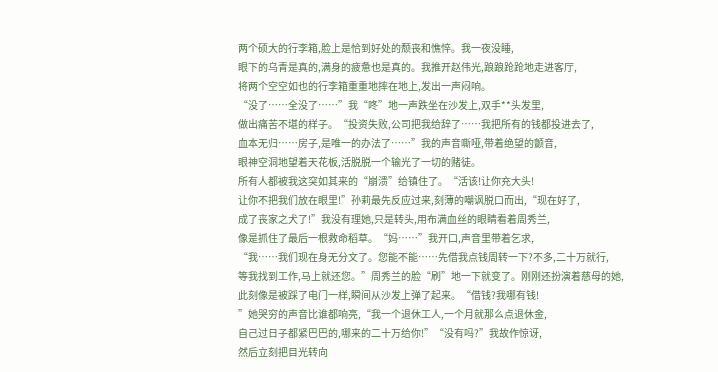两个硕大的行李箱,脸上是恰到好处的颓丧和憔悴。我一夜没睡,
眼下的乌青是真的,满身的疲惫也是真的。我推开赵伟光,踉踉跄跄地走进客厅,
将两个空空如也的行李箱重重地摔在地上,发出一声闷响。
“没了……全没了……”我“咚”地一声跌坐在沙发上,双手**头发里,
做出痛苦不堪的样子。“投资失败,公司把我给辞了……我把所有的钱都投进去了,
血本无归……房子,是唯一的办法了……”我的声音嘶哑,带着绝望的颤音,
眼神空洞地望着天花板,活脱脱一个输光了一切的赌徒。
所有人都被我这突如其来的“崩溃”给镇住了。“活该!让你充大头!
让你不把我们放在眼里!”孙莉最先反应过来,刻薄的嘲讽脱口而出,“现在好了,
成了丧家之犬了!”我没有理她,只是转头,用布满血丝的眼睛看着周秀兰,
像是抓住了最后一根救命稻草。“妈……”我开口,声音里带着乞求,
“我……我们现在身无分文了。您能不能……先借我点钱周转一下?不多,二十万就行,
等我找到工作,马上就还您。”周秀兰的脸“刷”地一下就变了。刚刚还扮演着慈母的她,
此刻像是被踩了电门一样,瞬间从沙发上弹了起来。“借钱?我哪有钱!
”她哭穷的声音比谁都响亮,“我一个退休工人,一个月就那么点退休金,
自己过日子都紧巴巴的,哪来的二十万给你!”“没有吗?”我故作惊讶,
然后立刻把目光转向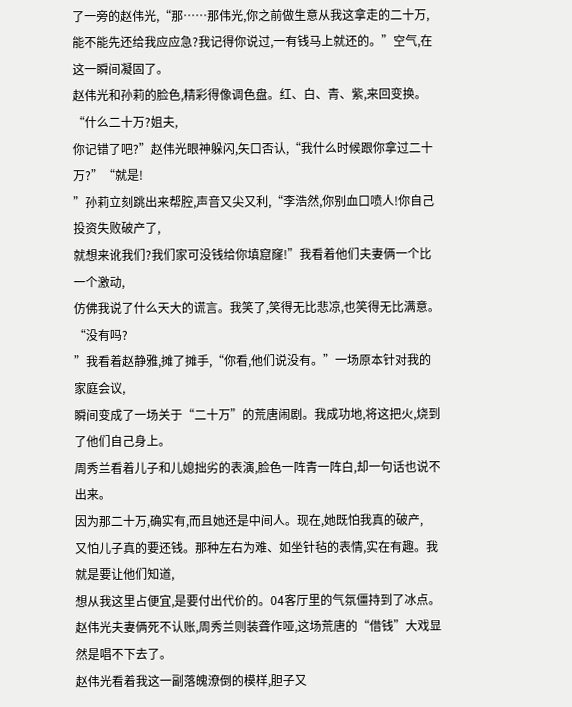了一旁的赵伟光,“那……那伟光,你之前做生意从我这拿走的二十万,
能不能先还给我应应急?我记得你说过,一有钱马上就还的。”空气,在这一瞬间凝固了。
赵伟光和孙莉的脸色,精彩得像调色盘。红、白、青、紫,来回变换。“什么二十万?姐夫,
你记错了吧?”赵伟光眼神躲闪,矢口否认,“我什么时候跟你拿过二十万?”“就是!
”孙莉立刻跳出来帮腔,声音又尖又利,“李浩然,你别血口喷人!你自己投资失败破产了,
就想来讹我们?我们家可没钱给你填窟窿!”我看着他们夫妻俩一个比一个激动,
仿佛我说了什么天大的谎言。我笑了,笑得无比悲凉,也笑得无比满意。“没有吗?
”我看着赵静雅,摊了摊手,“你看,他们说没有。”一场原本针对我的家庭会议,
瞬间变成了一场关于“二十万”的荒唐闹剧。我成功地,将这把火,烧到了他们自己身上。
周秀兰看着儿子和儿媳拙劣的表演,脸色一阵青一阵白,却一句话也说不出来。
因为那二十万,确实有,而且她还是中间人。现在,她既怕我真的破产,
又怕儿子真的要还钱。那种左右为难、如坐针毡的表情,实在有趣。我就是要让他们知道,
想从我这里占便宜,是要付出代价的。04客厅里的气氛僵持到了冰点。
赵伟光夫妻俩死不认账,周秀兰则装聋作哑,这场荒唐的“借钱”大戏显然是唱不下去了。
赵伟光看着我这一副落魄潦倒的模样,胆子又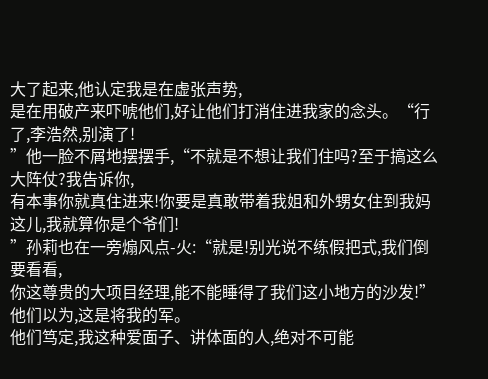大了起来,他认定我是在虚张声势,
是在用破产来吓唬他们,好让他们打消住进我家的念头。“行了,李浩然,别演了!
”他一脸不屑地摆摆手,“不就是不想让我们住吗?至于搞这么大阵仗?我告诉你,
有本事你就真住进来!你要是真敢带着我姐和外甥女住到我妈这儿,我就算你是个爷们!
”孙莉也在一旁煽风点-火:“就是!别光说不练假把式,我们倒要看看,
你这尊贵的大项目经理,能不能睡得了我们这小地方的沙发!”他们以为,这是将我的军。
他们笃定,我这种爱面子、讲体面的人,绝对不可能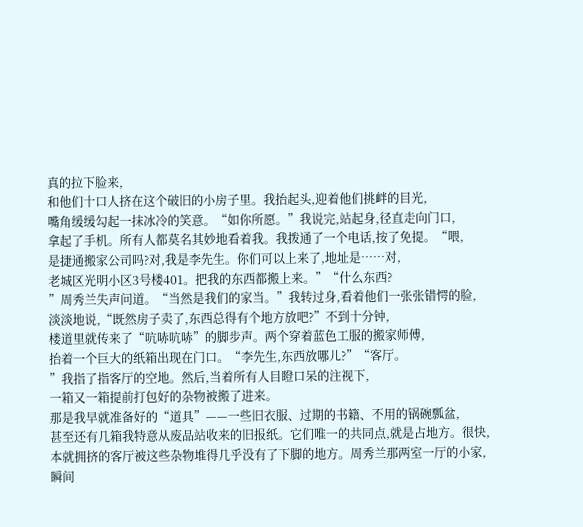真的拉下脸来,
和他们十口人挤在这个破旧的小房子里。我抬起头,迎着他们挑衅的目光,
嘴角缓缓勾起一抹冰冷的笑意。“如你所愿。”我说完,站起身,径直走向门口,
拿起了手机。所有人都莫名其妙地看着我。我拨通了一个电话,按了免提。“喂,
是捷通搬家公司吗?对,我是李先生。你们可以上来了,地址是……对,
老城区光明小区3号楼401。把我的东西都搬上来。”“什么东西?
”周秀兰失声问道。“当然是我们的家当。”我转过身,看着他们一张张错愕的脸,
淡淡地说,“既然房子卖了,东西总得有个地方放吧?”不到十分钟,
楼道里就传来了“吭哧吭哧”的脚步声。两个穿着蓝色工服的搬家师傅,
抬着一个巨大的纸箱出现在门口。“李先生,东西放哪儿?”“客厅。
”我指了指客厅的空地。然后,当着所有人目瞪口呆的注视下,
一箱又一箱提前打包好的杂物被搬了进来。
那是我早就准备好的“道具”——一些旧衣服、过期的书籍、不用的锅碗瓢盆,
甚至还有几箱我特意从废品站收来的旧报纸。它们唯一的共同点,就是占地方。很快,
本就拥挤的客厅被这些杂物堆得几乎没有了下脚的地方。周秀兰那两室一厅的小家,
瞬间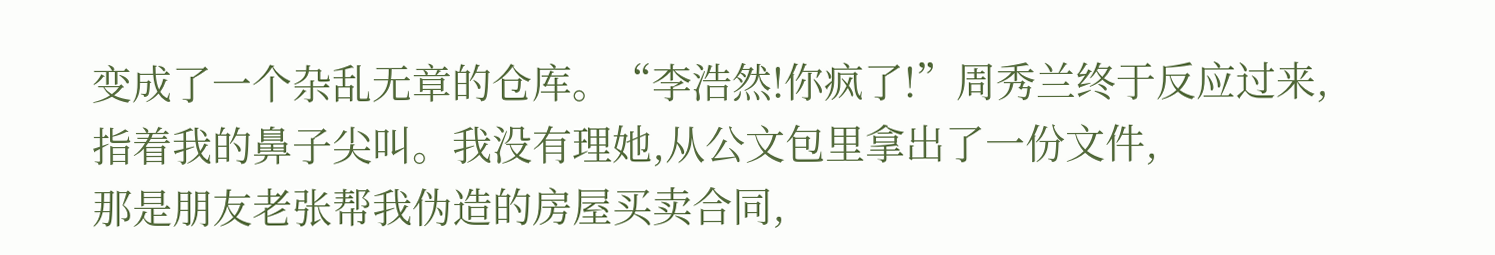变成了一个杂乱无章的仓库。“李浩然!你疯了!”周秀兰终于反应过来,
指着我的鼻子尖叫。我没有理她,从公文包里拿出了一份文件,
那是朋友老张帮我伪造的房屋买卖合同,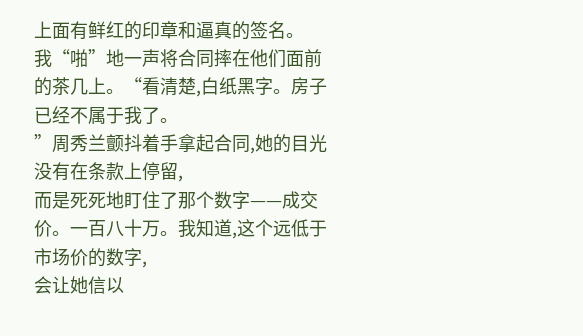上面有鲜红的印章和逼真的签名。
我“啪”地一声将合同摔在他们面前的茶几上。“看清楚,白纸黑字。房子已经不属于我了。
”周秀兰颤抖着手拿起合同,她的目光没有在条款上停留,
而是死死地盯住了那个数字——成交价。一百八十万。我知道,这个远低于市场价的数字,
会让她信以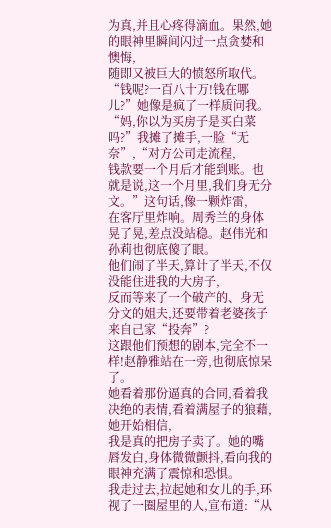为真,并且心疼得滴血。果然,她的眼神里瞬间闪过一点贪婪和懊悔,
随即又被巨大的愤怒所取代。“钱呢?一百八十万!钱在哪儿?”她像是疯了一样质问我。
“妈,你以为买房子是买白菜吗?”我摊了摊手,一脸“无奈”,“对方公司走流程,
钱款要一个月后才能到账。也就是说,这一个月里,我们身无分文。”这句话,像一颗炸雷,
在客厅里炸响。周秀兰的身体晃了晃,差点没站稳。赵伟光和孙莉也彻底傻了眼。
他们闹了半天,算计了半天,不仅没能住进我的大房子,
反而等来了一个破产的、身无分文的姐夫,还要带着老婆孩子来自己家“投奔”?
这跟他们预想的剧本,完全不一样!赵静雅站在一旁,也彻底惊呆了。
她看着那份逼真的合同,看着我决绝的表情,看着满屋子的狼藉,她开始相信,
我是真的把房子卖了。她的嘴唇发白,身体微微颤抖,看向我的眼神充满了震惊和恐惧。
我走过去,拉起她和女儿的手,环视了一圈屋里的人,宣布道:“从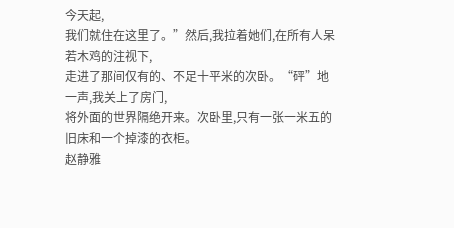今天起,
我们就住在这里了。”然后,我拉着她们,在所有人呆若木鸡的注视下,
走进了那间仅有的、不足十平米的次卧。“砰”地一声,我关上了房门,
将外面的世界隔绝开来。次卧里,只有一张一米五的旧床和一个掉漆的衣柜。
赵静雅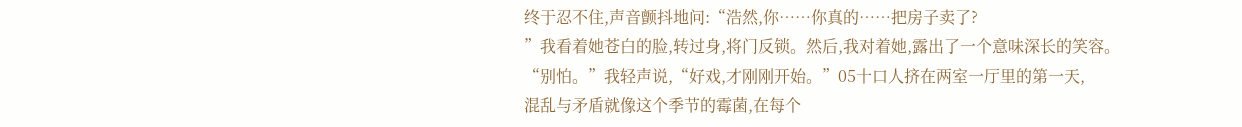终于忍不住,声音颤抖地问:“浩然,你……你真的……把房子卖了?
”我看着她苍白的脸,转过身,将门反锁。然后,我对着她,露出了一个意味深长的笑容。
“别怕。”我轻声说,“好戏,才刚刚开始。”05十口人挤在两室一厅里的第一天,
混乱与矛盾就像这个季节的霉菌,在每个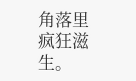角落里疯狂滋生。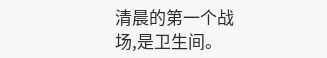清晨的第一个战场,是卫生间。